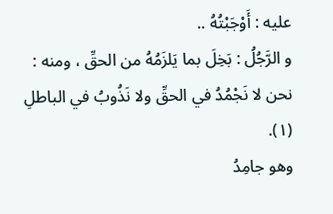عليه : أَوْجَبْتُهُ ..
و الرَّجُلُ : بَخِلَ بما يَلزَمُهُ من الحقِّ ، ومنه : نحن لا نَجْمُدُ في الحقِّ ولا نَذُوبُ في الباطلِ (١).
وهو جامِدُ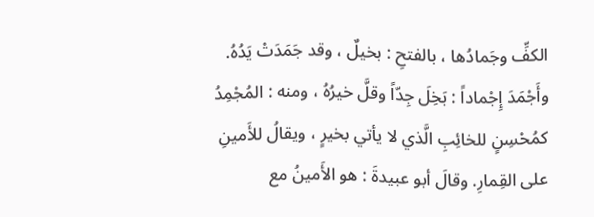الكفِّ وجَمادُها ، بالفتحِ : بخيلٌ ، وقد جَمَدَتْ يَدُهُ.
وأَجْمَدَ إِجْماداً : بَخِلَ جِدّاً وقلَّ خيرُهُ ، ومنه : المُجْمِدُ كمُحْسِنٍ للخائِبِ الَّذي لا يأتي بخيرٍ ، ويقالُ للأَمينِ على القِمارِ. وقالَ أبو عبيدةَ : هو الأَمينُ مع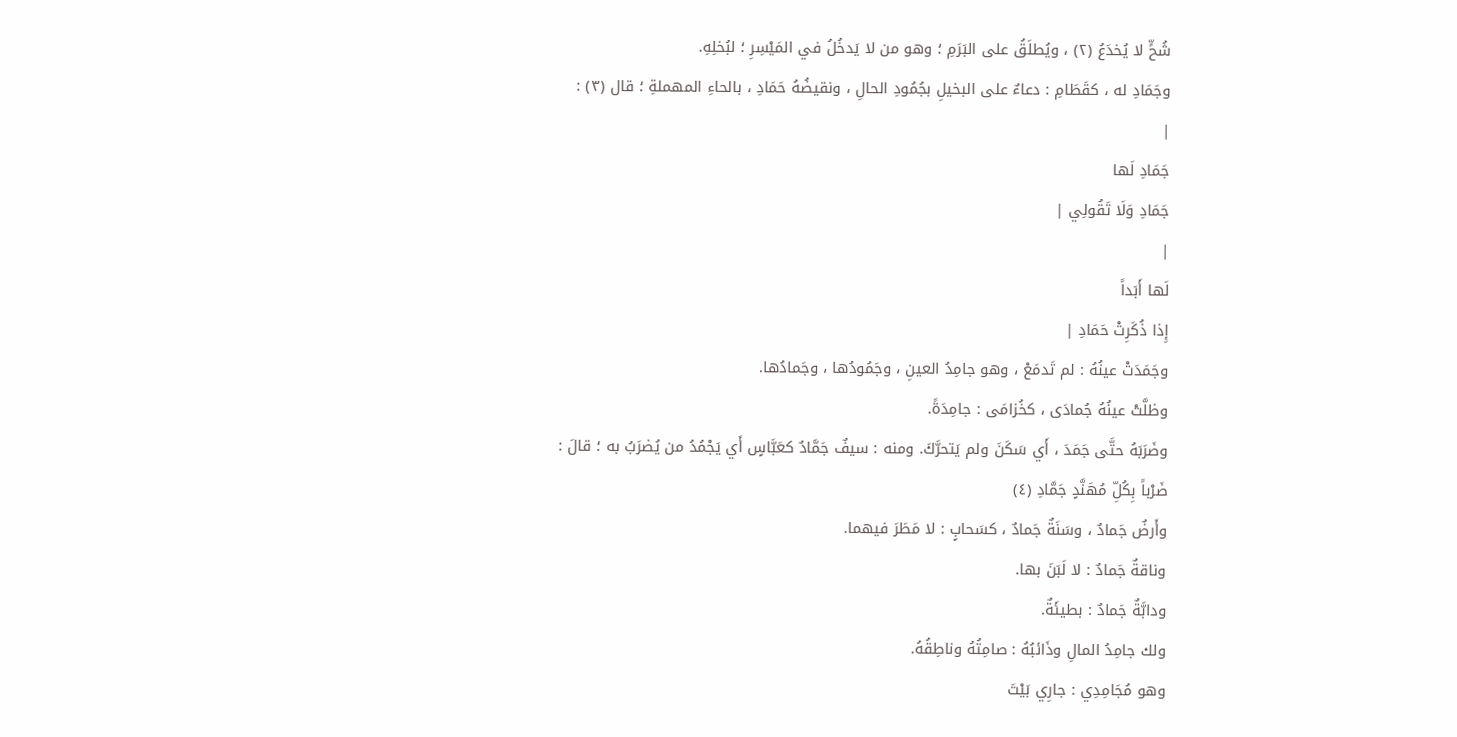شُحٍّ لا يُخدَعُ (٢) ، ويُطلَقُ على البَرَمِ ؛ وهو من لا يَدخُلُ في المَيْسِرِ ؛ لبُخلِهِ.
وجَمَادِ له ، كقَطَامِ : دعاءٌ على البخيلِ بجُمُودِ الحالِ ، ونقيضُهُ حَمَادِ ، بالحاءِ المهملةِ ؛ قال (٣) :
|
جَمَادِ لَها
جَمَادِ وَلَا تَقُولِي |
|
لَها أَبَداً
إِذا ذُكَرِتْ حَمَادِ |
وجَمَدَتْ عينُهُ : لم تَدمَعْ ، وهو جامِدُ العينِ ، وجَمُودُها ، وجَمادُها.
وظلَّتْ عينُهُ جُمادَى ، كخُزامَى : جامِدَةً.
وضَرَبَهُ حتَّى جَمَدَ ، أَي سَكَنَ ولم يَتحرَّكَ. ومنه : سيفٌ جَمَّادٌ كعَبَّاسٍ أَي يَجْمُدُ من يُضرَبُ به ؛ قالَ :
ضَرْباً بِكُلِّ مُهَنَّدٍ جَمَّادِ (٤)
وأَرضٌ جَمادٌ ، وسَنَةٌ جَمادٌ ، كسَحابٍ : لا مَطَرَ فيهما.
وناقةٌ جَمادٌ : لا لَبَنَ بها.
ودابَّةٌ جَمادٌ : بطيئَةٌ.
ولك جامِدُ المالِ وذَائبُهُ : صامِتُهُ وناطِقُهُ.
وهو مُجَامِدِي : جارِي بَيْتَ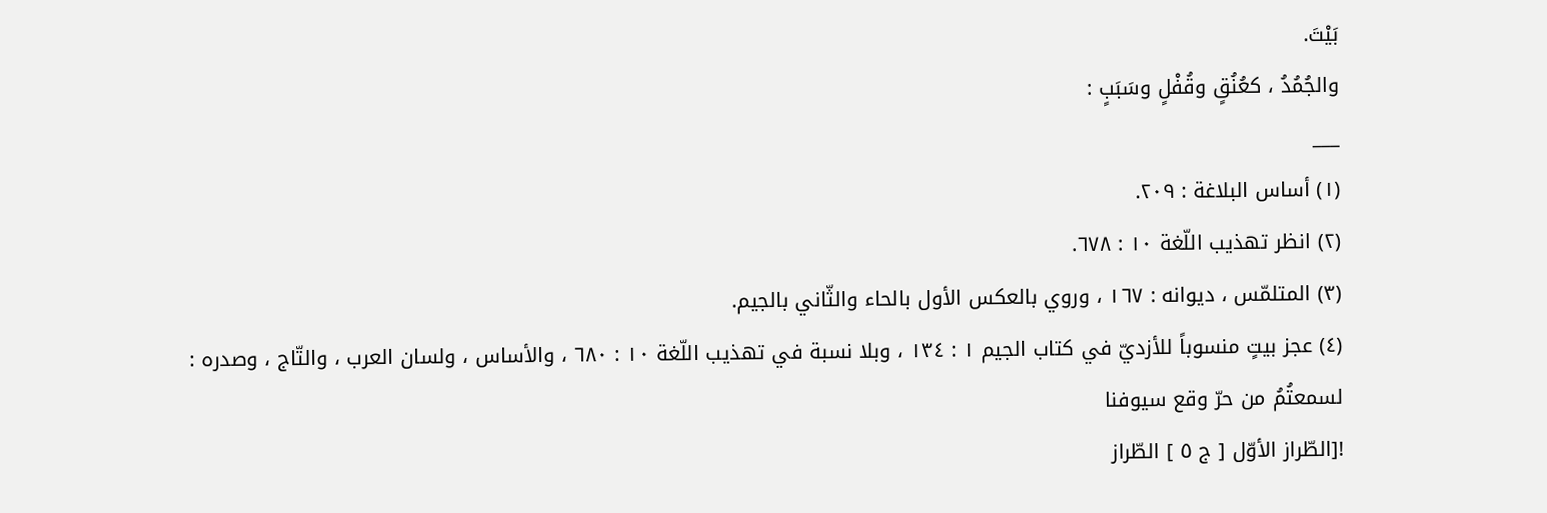بَيْتَ.
والجُمُدُ ، كعُنُقٍ وقُفْلٍ وسَبَبٍ :
___
(١) أساس البلاغة : ٢٠٩.
(٢) انظر تهذيب اللّغة ١٠ : ٦٧٨.
(٣) المتلمّس ، ديوانه : ١٦٧ ، وروي بالعكس الأول بالحاء والثّاني بالجيم.
(٤) عجز بيتٍ منسوباً للأزديّ في كتاب الجيم ١ : ١٣٤ ، وبلا نسبة في تهذيب اللّغة ١٠ : ٦٨٠ ، والأساس ، ولسان العرب ، والتّاج ، وصدره :
لسمعتُمُ من حرّ وقع سيوفنا
![الطّراز الأوّل [ ج ٥ ] الطّراز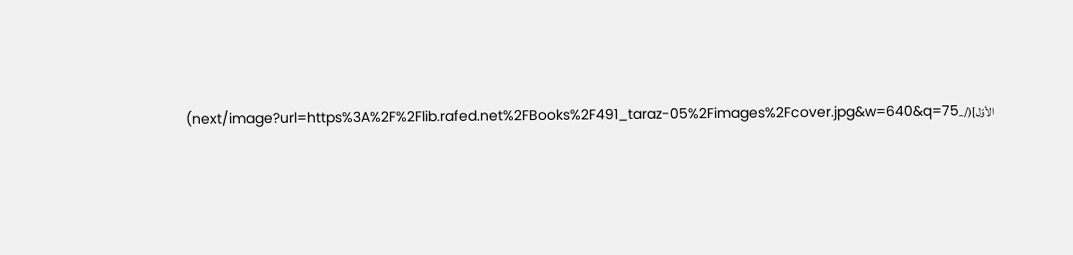الأوّل](/_next/image?url=https%3A%2F%2Flib.rafed.net%2FBooks%2F491_taraz-05%2Fimages%2Fcover.jpg&w=640&q=75)